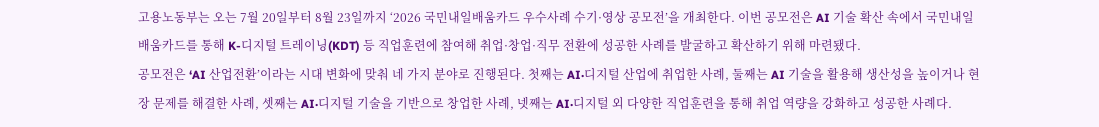고용노동부는 오는 7월 20일부터 8월 23일까지 ‘2026 국민내일배움카드 우수사례 수기·영상 공모전’을 개최한다. 이번 공모전은 AI 기술 확산 속에서 국민내일배움카드를 통해 K-디지털 트레이닝(KDT) 등 직업훈련에 참여해 취업·창업·직무 전환에 성공한 사례를 발굴하고 확산하기 위해 마련됐다.
공모전은 ‘AI 산업전환’이라는 시대 변화에 맞춰 네 가지 분야로 진행된다. 첫째는 AI·디지털 산업에 취업한 사례, 둘째는 AI 기술을 활용해 생산성을 높이거나 현장 문제를 해결한 사례, 셋째는 AI·디지털 기술을 기반으로 창업한 사례, 넷째는 AI·디지털 외 다양한 직업훈련을 통해 취업 역량을 강화하고 성공한 사례다.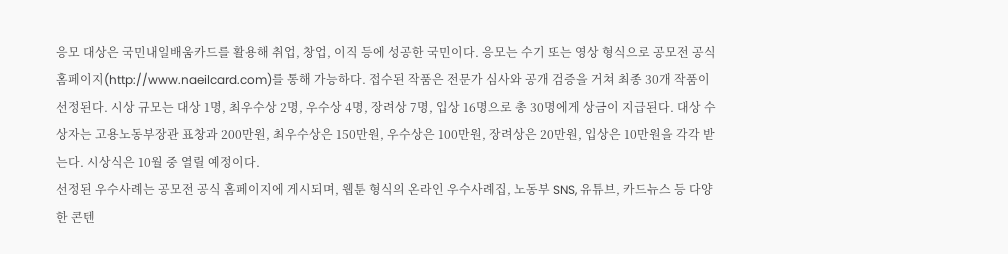응모 대상은 국민내일배움카드를 활용해 취업, 창업, 이직 등에 성공한 국민이다. 응모는 수기 또는 영상 형식으로 공모전 공식 홈페이지(http://www.naeilcard.com)를 통해 가능하다. 접수된 작품은 전문가 심사와 공개 검증을 거쳐 최종 30개 작품이 선정된다. 시상 규모는 대상 1명, 최우수상 2명, 우수상 4명, 장려상 7명, 입상 16명으로 총 30명에게 상금이 지급된다. 대상 수상자는 고용노동부장관 표창과 200만원, 최우수상은 150만원, 우수상은 100만원, 장려상은 20만원, 입상은 10만원을 각각 받는다. 시상식은 10월 중 열릴 예정이다.
선정된 우수사례는 공모전 공식 홈페이지에 게시되며, 웹툰 형식의 온라인 우수사례집, 노동부 SNS, 유튜브, 카드뉴스 등 다양한 콘텐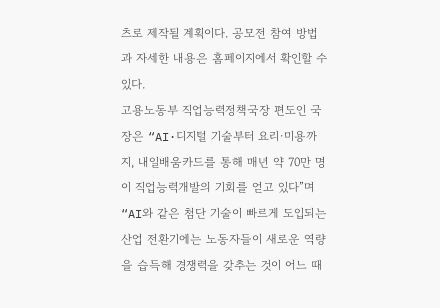츠로 제작될 계획이다. 공모전 참여 방법과 자세한 내용은 홈페이지에서 확인할 수 있다.
고용노동부 직업능력정책국장 편도인 국장은 “AI·디지털 기술부터 요리·미용까지, 내일배움카드를 통해 매년 약 70만 명이 직업능력개발의 기회를 얻고 있다”며 “AI와 같은 첨단 기술이 빠르게 도입되는 산업 전환기에는 노동자들이 새로운 역량을 습득해 경쟁력을 갖추는 것이 어느 때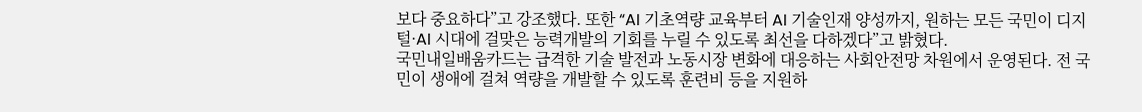보다 중요하다”고 강조했다. 또한 “AI 기초역량 교육부터 AI 기술인재 양성까지, 원하는 모든 국민이 디지털·AI 시대에 걸맞은 능력개발의 기회를 누릴 수 있도록 최선을 다하겠다”고 밝혔다.
국민내일배움카드는 급격한 기술 발전과 노동시장 변화에 대응하는 사회안전망 차원에서 운영된다. 전 국민이 생애에 걸쳐 역량을 개발할 수 있도록 훈련비 등을 지원하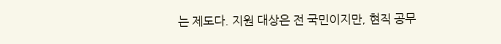는 제도다. 지원 대상은 전 국민이지만, 현직 공무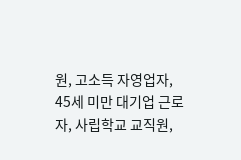원, 고소득 자영업자, 45세 미만 대기업 근로자, 사립학교 교직원,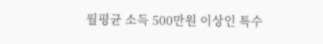월평균 소득 500만원 이상인 특수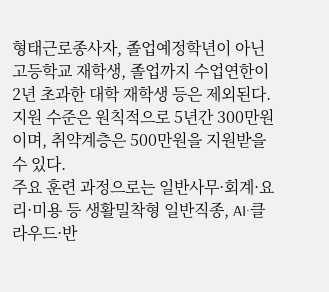형태근로종사자, 졸업예정학년이 아닌 고등학교 재학생, 졸업까지 수업연한이 2년 초과한 대학 재학생 등은 제외된다. 지원 수준은 원칙적으로 5년간 300만원이며, 취약계층은 500만원을 지원받을 수 있다.
주요 훈련 과정으로는 일반사무·회계·요리·미용 등 생활밀착형 일반직종, AI·클라우드·반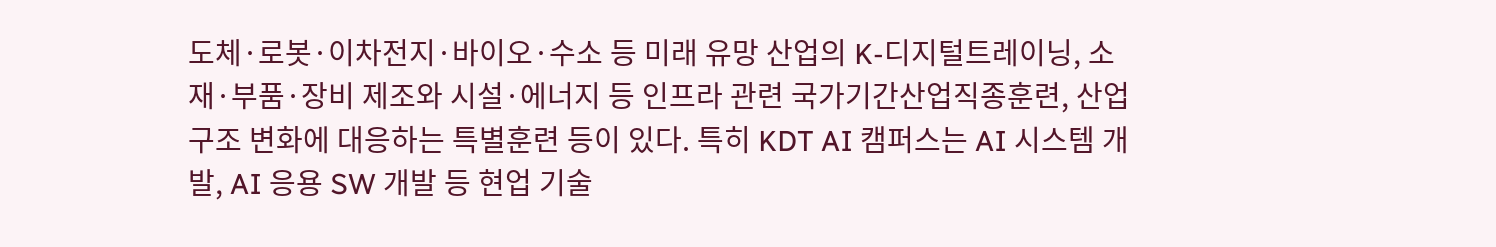도체·로봇·이차전지·바이오·수소 등 미래 유망 산업의 K-디지털트레이닝, 소재·부품·장비 제조와 시설·에너지 등 인프라 관련 국가기간산업직종훈련, 산업구조 변화에 대응하는 특별훈련 등이 있다. 특히 KDT AI 캠퍼스는 AI 시스템 개발, AI 응용 SW 개발 등 현업 기술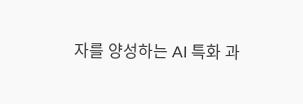자를 양성하는 AI 특화 과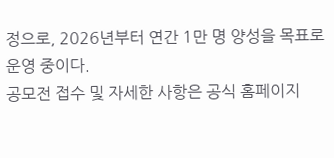정으로, 2026년부터 연간 1만 명 양성을 목표로 운영 중이다.
공모전 접수 및 자세한 사항은 공식 홈페이지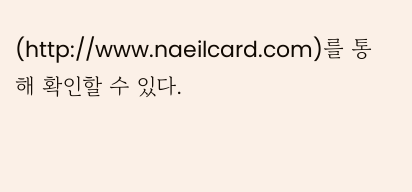(http://www.naeilcard.com)를 통해 확인할 수 있다.